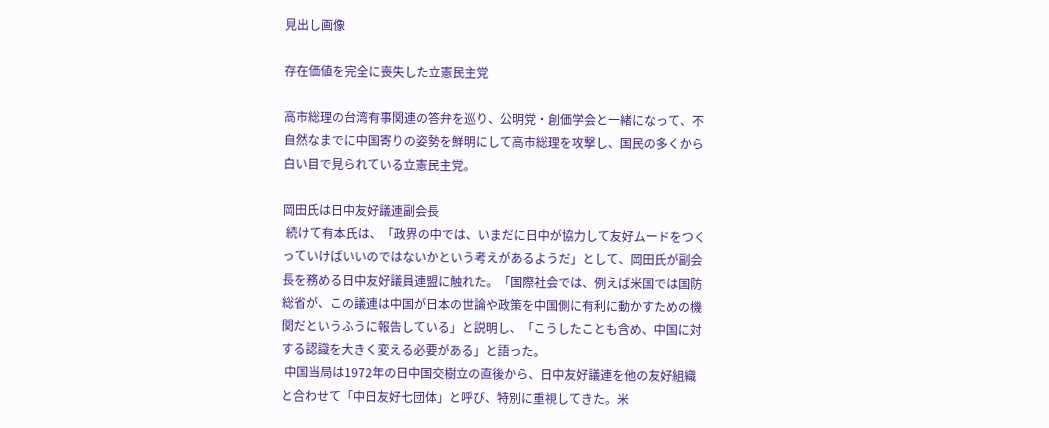見出し画像

存在価値を完全に喪失した立憲民主党

高市総理の台湾有事関連の答弁を巡り、公明党・創価学会と一緒になって、不自然なまでに中国寄りの姿勢を鮮明にして高市総理を攻撃し、国民の多くから白い目で見られている立憲民主党。

岡田氏は日中友好議連副会長
 続けて有本氏は、「政界の中では、いまだに日中が協力して友好ムードをつくっていけばいいのではないかという考えがあるようだ」として、岡田氏が副会長を務める日中友好議員連盟に触れた。「国際社会では、例えば米国では国防総省が、この議連は中国が日本の世論や政策を中国側に有利に動かすための機関だというふうに報告している」と説明し、「こうしたことも含め、中国に対する認識を大きく変える必要がある」と語った。
 中国当局は1972年の日中国交樹立の直後から、日中友好議連を他の友好組織と合わせて「中日友好七団体」と呼び、特別に重視してきた。米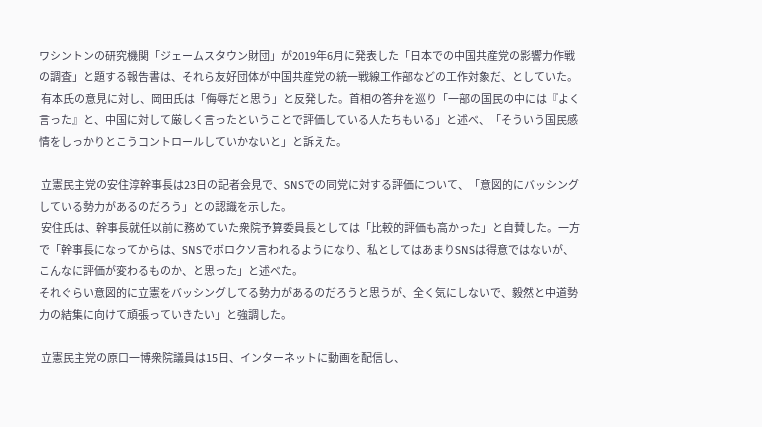ワシントンの研究機関「ジェームスタウン財団」が2019年6月に発表した「日本での中国共産党の影響力作戦の調査」と題する報告書は、それら友好団体が中国共産党の統一戦線工作部などの工作対象だ、としていた。
 有本氏の意見に対し、岡田氏は「侮辱だと思う」と反発した。首相の答弁を巡り「一部の国民の中には『よく言った』と、中国に対して厳しく言ったということで評価している人たちもいる」と述べ、「そういう国民感情をしっかりとこうコントロールしていかないと」と訴えた。

 立憲民主党の安住淳幹事長は23日の記者会見で、SNSでの同党に対する評価について、「意図的にバッシングしている勢力があるのだろう」との認識を示した。
 安住氏は、幹事長就任以前に務めていた衆院予算委員長としては「比較的評価も高かった」と自賛した。一方で「幹事長になってからは、SNSでボロクソ言われるようになり、私としてはあまりSNSは得意ではないが、こんなに評価が変わるものか、と思った」と述べた。
それぐらい意図的に立憲をバッシングしてる勢力があるのだろうと思うが、全く気にしないで、毅然と中道勢力の結集に向けて頑張っていきたい」と強調した。

 立憲民主党の原口一博衆院議員は15日、インターネットに動画を配信し、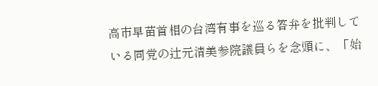高市早苗首相の台湾有事を巡る答弁を批判している同党の辻元清美参院議員らを念頭に、「始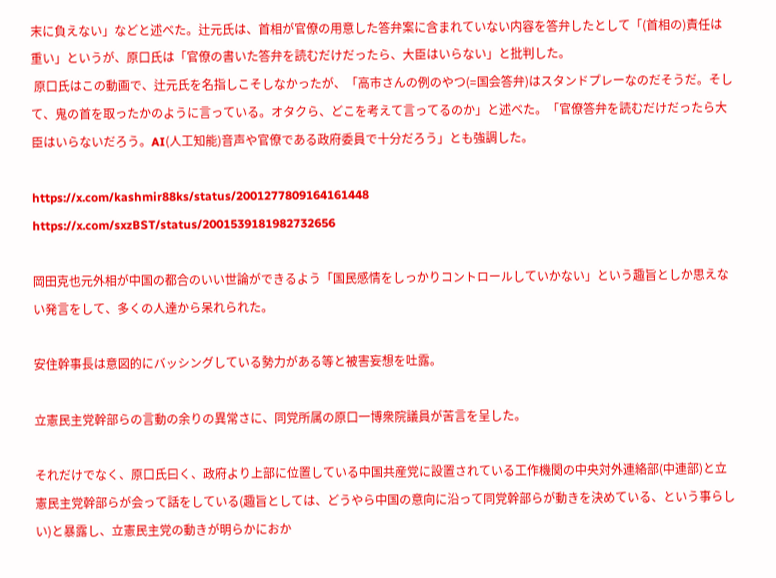末に負えない」などと述べた。辻元氏は、首相が官僚の用意した答弁案に含まれていない内容を答弁したとして「(首相の)責任は重い」というが、原口氏は「官僚の書いた答弁を読むだけだったら、大臣はいらない」と批判した。
 原口氏はこの動画で、辻元氏を名指しこそしなかったが、「高市さんの例のやつ(=国会答弁)はスタンドプレーなのだそうだ。そして、鬼の首を取ったかのように言っている。オタクら、どこを考えて言ってるのか」と述べた。「官僚答弁を読むだけだったら大臣はいらないだろう。AI(人工知能)音声や官僚である政府委員で十分だろう」とも強調した。

https://x.com/kashmir88ks/status/2001277809164161448
https://x.com/sxzBST/status/2001539181982732656

岡田克也元外相が中国の都合のいい世論ができるよう「国民感情をしっかりコントロールしていかない」という趣旨としか思えない発言をして、多くの人達から呆れられた。

安住幹事長は意図的にバッシングしている勢力がある等と被害妄想を吐露。

立憲民主党幹部らの言動の余りの異常さに、同党所属の原口一博衆院議員が苦言を呈した。

それだけでなく、原口氏曰く、政府より上部に位置している中国共産党に設置されている工作機関の中央対外連絡部(中連部)と立憲民主党幹部らが会って話をしている(趣旨としては、どうやら中国の意向に沿って同党幹部らが動きを決めている、という事らしい)と暴露し、立憲民主党の動きが明らかにおか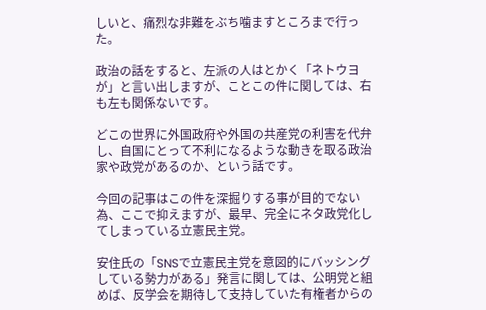しいと、痛烈な非難をぶち噛ますところまで行った。

政治の話をすると、左派の人はとかく「ネトウヨが」と言い出しますが、ことこの件に関しては、右も左も関係ないです。

どこの世界に外国政府や外国の共産党の利害を代弁し、自国にとって不利になるような動きを取る政治家や政党があるのか、という話です。

今回の記事はこの件を深掘りする事が目的でない為、ここで抑えますが、最早、完全にネタ政党化してしまっている立憲民主党。

安住氏の「SNSで立憲民主党を意図的にバッシングしている勢力がある」発言に関しては、公明党と組めば、反学会を期待して支持していた有権者からの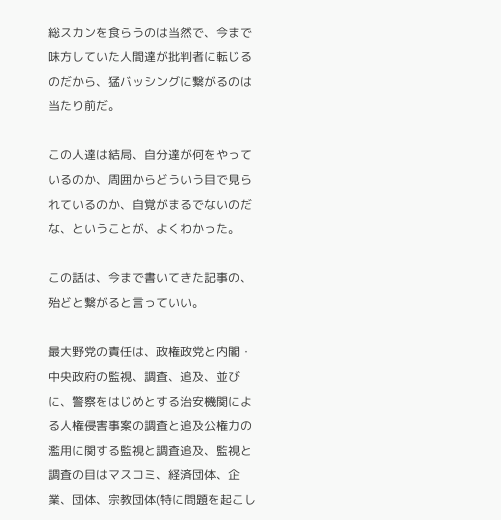総スカンを食らうのは当然で、今まで味方していた人間達が批判者に転じるのだから、猛バッシングに繋がるのは当たり前だ。

この人達は結局、自分達が何をやっているのか、周囲からどういう目で見られているのか、自覚がまるでないのだな、ということが、よくわかった。

この話は、今まで書いてきた記事の、殆どと繋がると言っていい。

最大野党の責任は、政権政党と内閣・中央政府の監視、調査、追及、並びに、警察をはじめとする治安機関による人権侵害事案の調査と追及公権力の濫用に関する監視と調査追及、監視と調査の目はマスコミ、経済団体、企業、団体、宗教団体(特に問題を起こし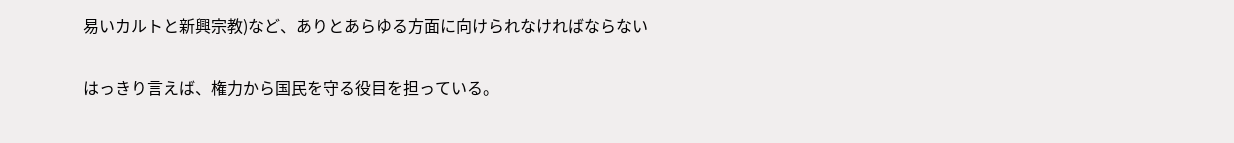易いカルトと新興宗教)など、ありとあらゆる方面に向けられなければならない

はっきり言えば、権力から国民を守る役目を担っている。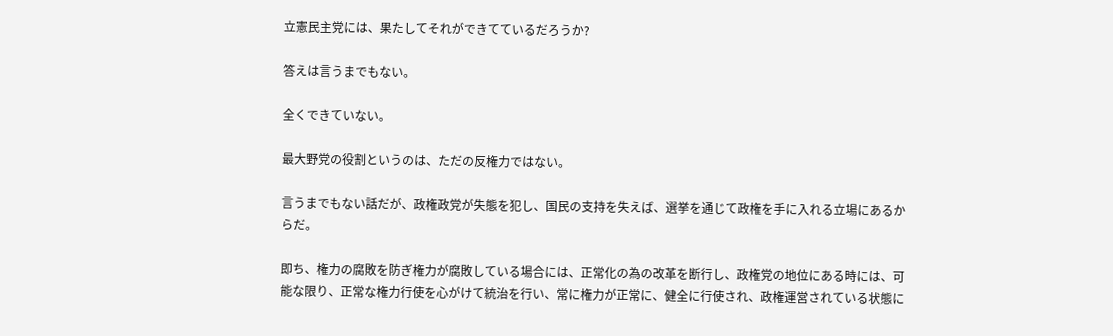立憲民主党には、果たしてそれができてているだろうか?

答えは言うまでもない。

全くできていない。

最大野党の役割というのは、ただの反権力ではない。

言うまでもない話だが、政権政党が失態を犯し、国民の支持を失えば、選挙を通じて政権を手に入れる立場にあるからだ。

即ち、権力の腐敗を防ぎ権力が腐敗している場合には、正常化の為の改革を断行し、政権党の地位にある時には、可能な限り、正常な権力行使を心がけて統治を行い、常に権力が正常に、健全に行使され、政権運営されている状態に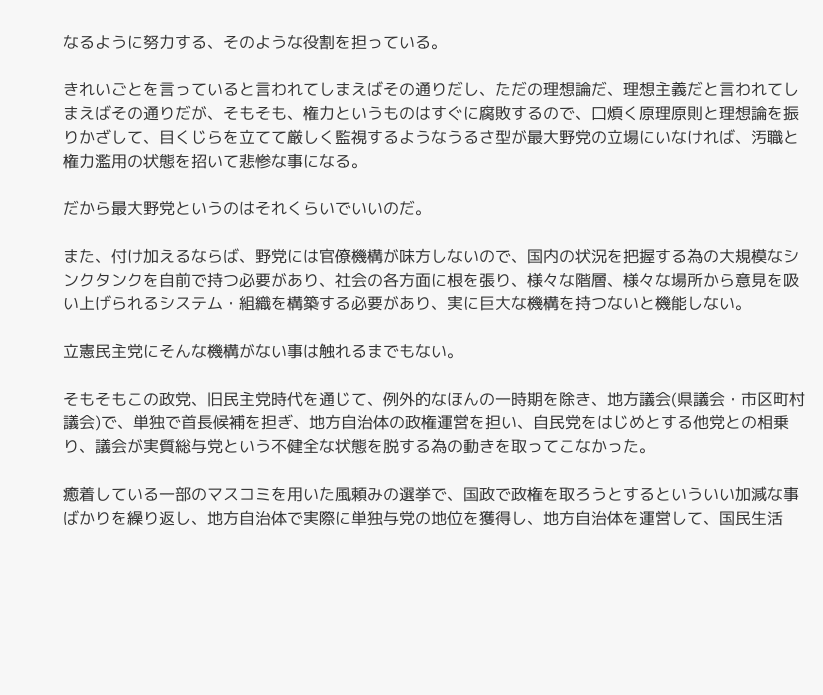なるように努力する、そのような役割を担っている。

きれいごとを言っていると言われてしまえばその通りだし、ただの理想論だ、理想主義だと言われてしまえばその通りだが、そもそも、権力というものはすぐに腐敗するので、口煩く原理原則と理想論を振りかざして、目くじらを立てて厳しく監視するようなうるさ型が最大野党の立場にいなければ、汚職と権力濫用の状態を招いて悲惨な事になる。

だから最大野党というのはそれくらいでいいのだ。

また、付け加えるならば、野党には官僚機構が味方しないので、国内の状況を把握する為の大規模なシンクタンクを自前で持つ必要があり、社会の各方面に根を張り、様々な階層、様々な場所から意見を吸い上げられるシステム・組織を構築する必要があり、実に巨大な機構を持つないと機能しない。

立憲民主党にそんな機構がない事は触れるまでもない。

そもそもこの政党、旧民主党時代を通じて、例外的なほんの一時期を除き、地方議会(県議会・市区町村議会)で、単独で首長候補を担ぎ、地方自治体の政権運営を担い、自民党をはじめとする他党との相乗り、議会が実質総与党という不健全な状態を脱する為の動きを取ってこなかった。

癒着している一部のマスコミを用いた風頼みの選挙で、国政で政権を取ろうとするといういい加減な事ばかりを繰り返し、地方自治体で実際に単独与党の地位を獲得し、地方自治体を運営して、国民生活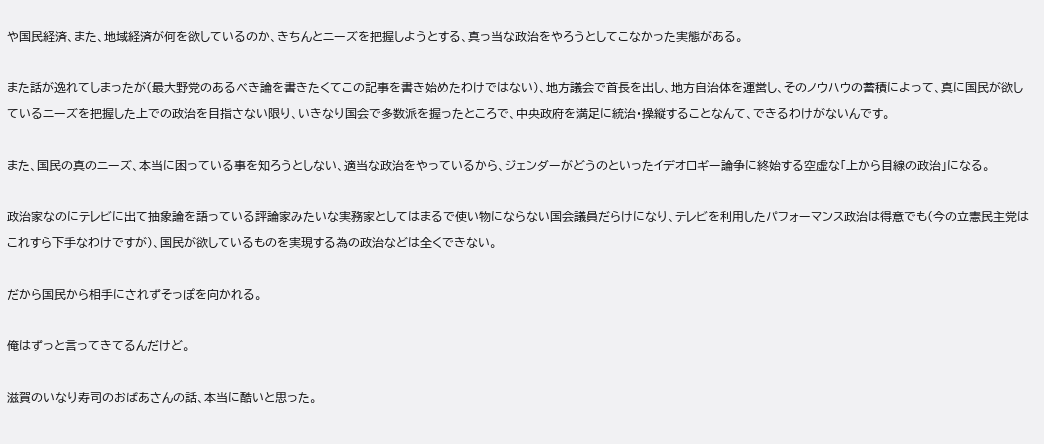や国民経済、また、地域経済が何を欲しているのか、きちんとニーズを把握しようとする、真っ当な政治をやろうとしてこなかった実態がある。

また話が逸れてしまったが(最大野党のあるべき論を書きたくてこの記事を書き始めたわけではない)、地方議会で首長を出し、地方自治体を運営し、そのノウハウの蓄積によって、真に国民が欲しているニーズを把握した上での政治を目指さない限り、いきなり国会で多数派を握ったところで、中央政府を満足に統治・操縦することなんて、できるわけがないんです。

また、国民の真のニーズ、本当に困っている事を知ろうとしない、適当な政治をやっているから、ジェンダーがどうのといったイデオロギー論争に終始する空虚な「上から目線の政治」になる。

政治家なのにテレビに出て抽象論を語っている評論家みたいな実務家としてはまるで使い物にならない国会議員だらけになり、テレビを利用したパフォーマンス政治は得意でも(今の立憲民主党はこれすら下手なわけですが)、国民が欲しているものを実現する為の政治などは全くできない。

だから国民から相手にされずそっぽを向かれる。

俺はずっと言ってきてるんだけど。

滋賀のいなり寿司のおばあさんの話、本当に酷いと思った。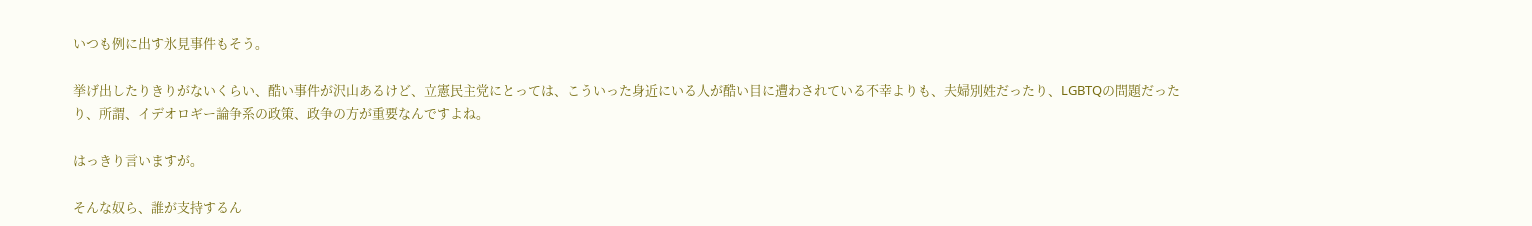いつも例に出す氷見事件もそう。

挙げ出したりきりがないくらい、酷い事件が沢山あるけど、立憲民主党にとっては、こういった身近にいる人が酷い目に遭わされている不幸よりも、夫婦別姓だったり、LGBTQの問題だったり、所謂、イデオロギー論争系の政策、政争の方が重要なんですよね。

はっきり言いますが。

そんな奴ら、誰が支持するん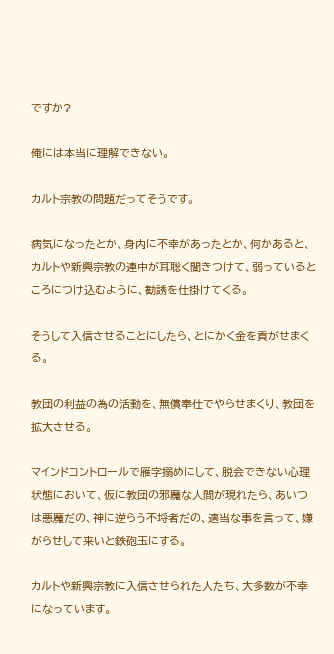ですか?

俺には本当に理解できない。

カルト宗教の問題だってそうです。

病気になったとか、身内に不幸があったとか、何かあると、カルトや新興宗教の連中が耳聡く聞きつけて、弱っているところにつけ込むように、勧誘を仕掛けてくる。

そうして入信させることにしたら、とにかく金を貢がせまくる。

教団の利益の為の活動を、無償奉仕でやらせまくり、教団を拡大させる。

マインドコントロールで雁字搦めにして、脱会できない心理状態において、仮に教団の邪魔な人間が現れたら、あいつは悪魔だの、神に逆らう不埒者だの、適当な事を言って、嫌がらせして来いと鉄砲玉にする。

カルトや新興宗教に入信させられた人たち、大多数が不幸になっています。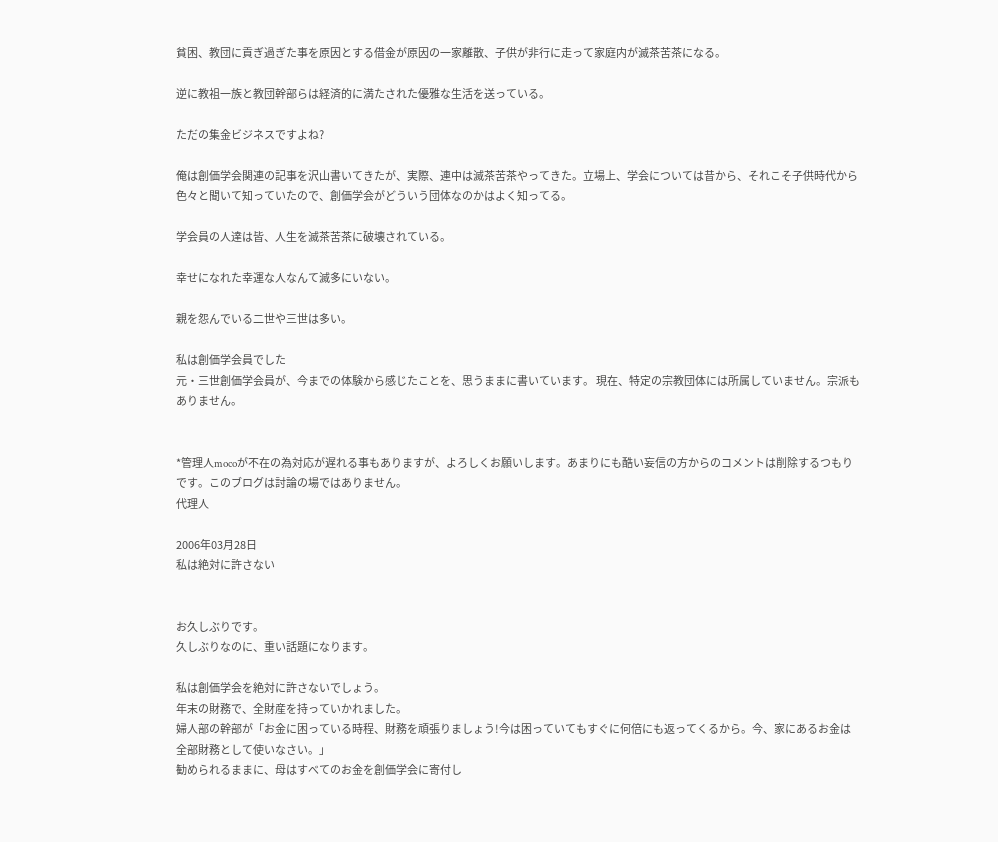貧困、教団に貢ぎ過ぎた事を原因とする借金が原因の一家離散、子供が非行に走って家庭内が滅茶苦茶になる。

逆に教祖一族と教団幹部らは経済的に満たされた優雅な生活を送っている。

ただの集金ビジネスですよね?

俺は創価学会関連の記事を沢山書いてきたが、実際、連中は滅茶苦茶やってきた。立場上、学会については昔から、それこそ子供時代から色々と聞いて知っていたので、創価学会がどういう団体なのかはよく知ってる。

学会員の人達は皆、人生を滅茶苦茶に破壊されている。

幸せになれた幸運な人なんて滅多にいない。

親を怨んでいる二世や三世は多い。

私は創価学会員でした
元・三世創価学会員が、今までの体験から感じたことを、思うままに書いています。 現在、特定の宗教団体には所属していません。宗派もありません。


*管理人mocoが不在の為対応が遅れる事もありますが、よろしくお願いします。あまりにも酷い妄信の方からのコメントは削除するつもりです。このブログは討論の場ではありません。
代理人

2006年03月28日
私は絶対に許さない


お久しぶりです。
久しぶりなのに、重い話題になります。

私は創価学会を絶対に許さないでしょう。
年末の財務で、全財産を持っていかれました。
婦人部の幹部が「お金に困っている時程、財務を頑張りましょう!今は困っていてもすぐに何倍にも返ってくるから。今、家にあるお金は全部財務として使いなさい。」
勧められるままに、母はすべてのお金を創価学会に寄付し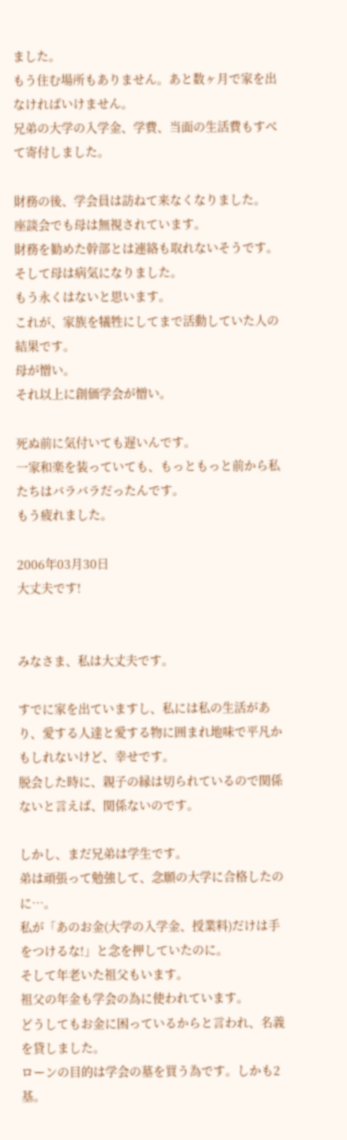ました。
もう住む場所もありません。あと数ヶ月で家を出なければいけません。
兄弟の大学の入学金、学費、当面の生活費もすべて寄付しました。

財務の後、学会員は訪ねて来なくなりました。
座談会でも母は無視されています。
財務を勧めた幹部とは連絡も取れないそうです。
そして母は病気になりました。
もう永くはないと思います。
これが、家族を犠牲にしてまで活動していた人の結果です。
母が憎い。
それ以上に創価学会が憎い。

死ぬ前に気付いても遅いんです。
一家和楽を装っていても、もっともっと前から私たちはバラバラだったんです。
もう疲れました。

2006年03月30日
大丈夫です!


みなさま、私は大丈夫です。

すでに家を出ていますし、私には私の生活があり、愛する人達と愛する物に囲まれ地味で平凡かもしれないけど、幸せです。
脱会した時に、親子の縁は切られているので関係ないと言えば、関係ないのです。

しかし、まだ兄弟は学生です。
弟は頑張って勉強して、念願の大学に合格したのに…。
私が「あのお金(大学の入学金、授業料)だけは手をつけるな!」と念を押していたのに。
そして年老いた祖父もいます。
祖父の年金も学会の為に使われています。
どうしてもお金に困っているからと言われ、名義を貸しました。
ローンの目的は学会の墓を買う為です。しかも2基。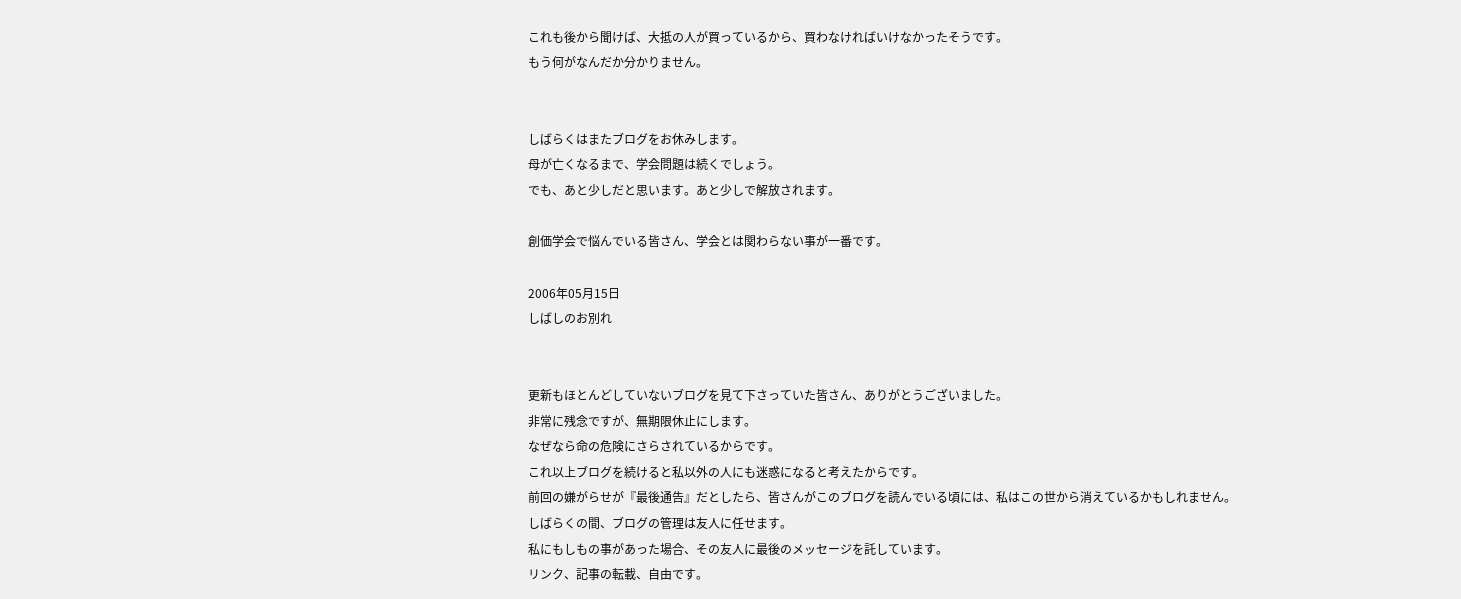これも後から聞けば、大抵の人が買っているから、買わなければいけなかったそうです。
もう何がなんだか分かりません。


しばらくはまたブログをお休みします。
母が亡くなるまで、学会問題は続くでしょう。
でも、あと少しだと思います。あと少しで解放されます。

創価学会で悩んでいる皆さん、学会とは関わらない事が一番です。

2006年05月15日
しばしのお別れ


更新もほとんどしていないブログを見て下さっていた皆さん、ありがとうございました。
非常に残念ですが、無期限休止にします。
なぜなら命の危険にさらされているからです。
これ以上ブログを続けると私以外の人にも迷惑になると考えたからです。
前回の嫌がらせが『最後通告』だとしたら、皆さんがこのブログを読んでいる頃には、私はこの世から消えているかもしれません。
しばらくの間、ブログの管理は友人に任せます。
私にもしもの事があった場合、その友人に最後のメッセージを託しています。
リンク、記事の転載、自由です。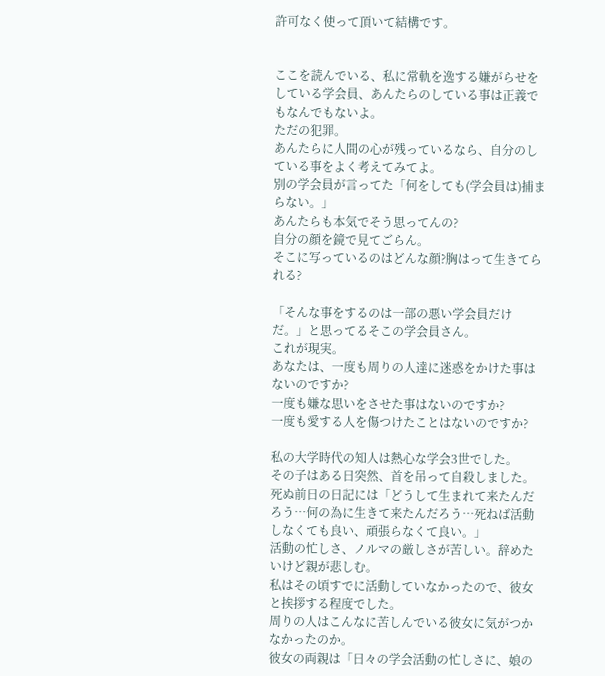許可なく使って頂いて結構です。


ここを読んでいる、私に常軌を逸する嫌がらせをしている学会員、あんたらのしている事は正義でもなんでもないよ。
ただの犯罪。
あんたらに人間の心が残っているなら、自分のしている事をよく考えてみてよ。
別の学会員が言ってた「何をしても(学会員は)捕まらない。」
あんたらも本気でそう思ってんの?
自分の顔を鏡で見てごらん。
そこに写っているのはどんな顔?胸はって生きてられる?

「そんな事をするのは一部の悪い学会員だけだ。」と思ってるそこの学会員さん。
これが現実。
あなたは、一度も周りの人達に迷惑をかけた事はないのですか?
一度も嫌な思いをさせた事はないのですか?
一度も愛する人を傷つけたことはないのですか?

私の大学時代の知人は熱心な学会3世でした。
その子はある日突然、首を吊って自殺しました。
死ぬ前日の日記には「どうして生まれて来たんだろう…何の為に生きて来たんだろう…死ねば活動しなくても良い、頑張らなくて良い。」
活動の忙しさ、ノルマの厳しさが苦しい。辞めたいけど親が悲しむ。
私はその頃すでに活動していなかったので、彼女と挨拶する程度でした。
周りの人はこんなに苦しんでいる彼女に気がつかなかったのか。
彼女の両親は「日々の学会活動の忙しさに、娘の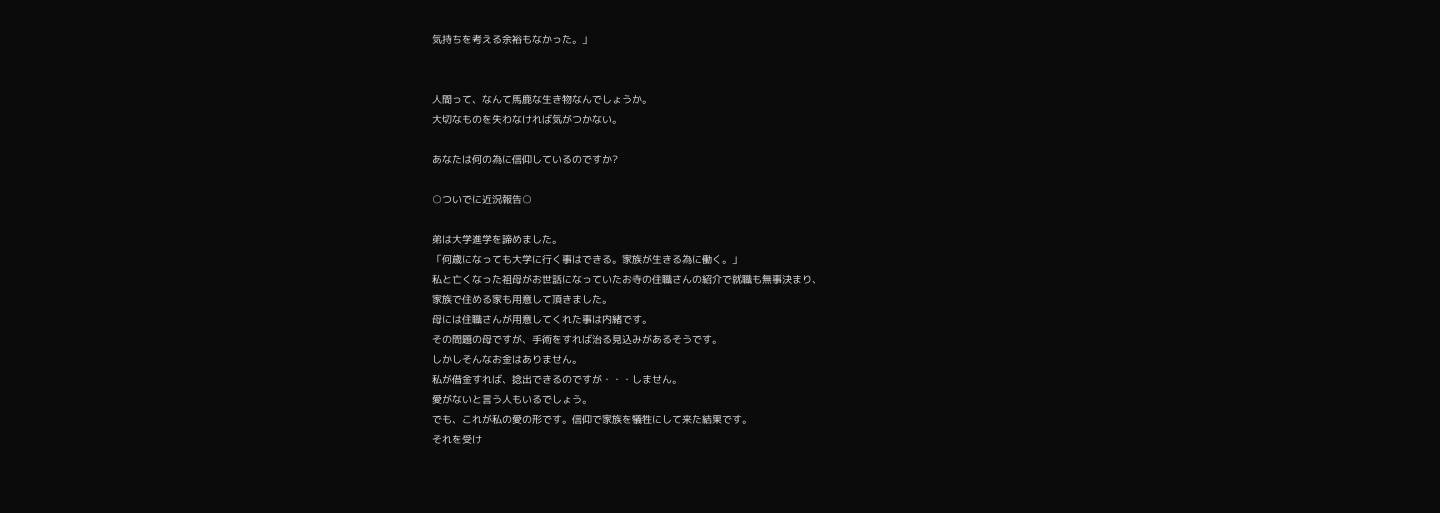気持ちを考える余裕もなかった。」


人間って、なんて馬鹿な生き物なんでしょうか。
大切なものを失わなければ気がつかない。

あなたは何の為に信仰しているのですか?

○ついでに近況報告○

弟は大学進学を諦めました。
「何歳になっても大学に行く事はできる。家族が生きる為に働く。」
私と亡くなった祖母がお世話になっていたお寺の住職さんの紹介で就職も無事決まり、
家族で住める家も用意して頂きました。
母には住職さんが用意してくれた事は内緒です。
その問題の母ですが、手術をすれば治る見込みがあるそうです。
しかしそんなお金はありません。
私が借金すれば、捻出できるのですが・・・しません。
愛がないと言う人もいるでしょう。
でも、これが私の愛の形です。信仰で家族を犠牲にして来た結果です。
それを受け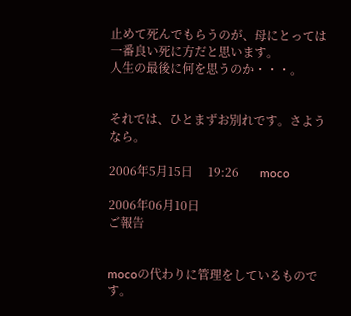止めて死んでもらうのが、母にとっては一番良い死に方だと思います。
人生の最後に何を思うのか・・・。


それでは、ひとまずお別れです。さようなら。

2006年5月15日     19:26       moco

2006年06月10日
ご報告


mocoの代わりに管理をしているものです。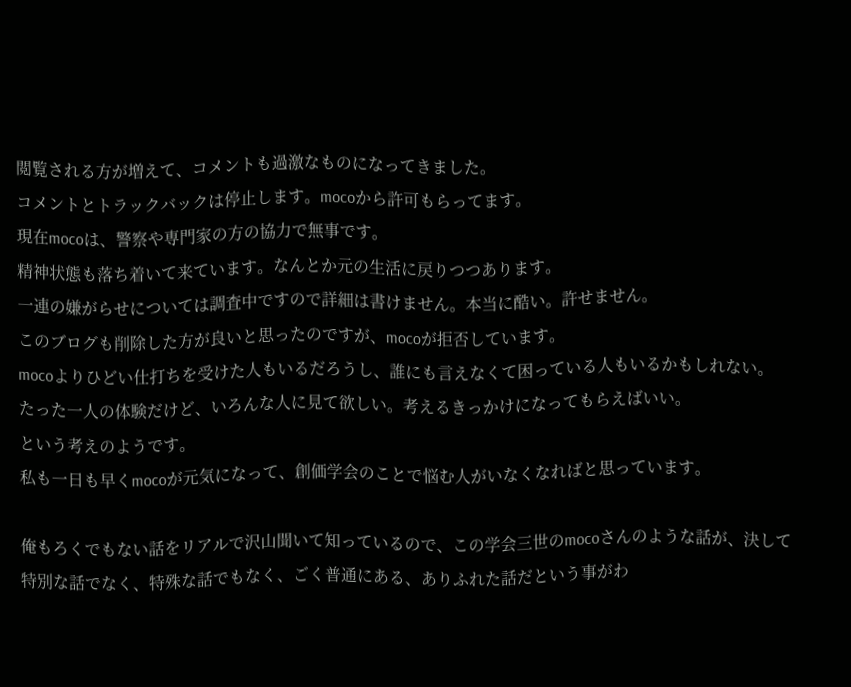閲覧される方が増えて、コメントも過激なものになってきました。
コメントとトラックバックは停止します。mocoから許可もらってます。
現在mocoは、警察や専門家の方の協力で無事です。
精神状態も落ち着いて来ています。なんとか元の生活に戻りつつあります。
一連の嫌がらせについては調査中ですので詳細は書けません。本当に酷い。許せません。
このブログも削除した方が良いと思ったのですが、mocoが拒否しています。
mocoよりひどい仕打ちを受けた人もいるだろうし、誰にも言えなくて困っている人もいるかもしれない。
たった一人の体験だけど、いろんな人に見て欲しい。考えるきっかけになってもらえばいい。
という考えのようです。
私も一日も早くmocoが元気になって、創価学会のことで悩む人がいなくなればと思っています。

俺もろくでもない話をリアルで沢山聞いて知っているので、この学会三世のmocoさんのような話が、決して特別な話でなく、特殊な話でもなく、ごく普通にある、ありふれた話だという事がわ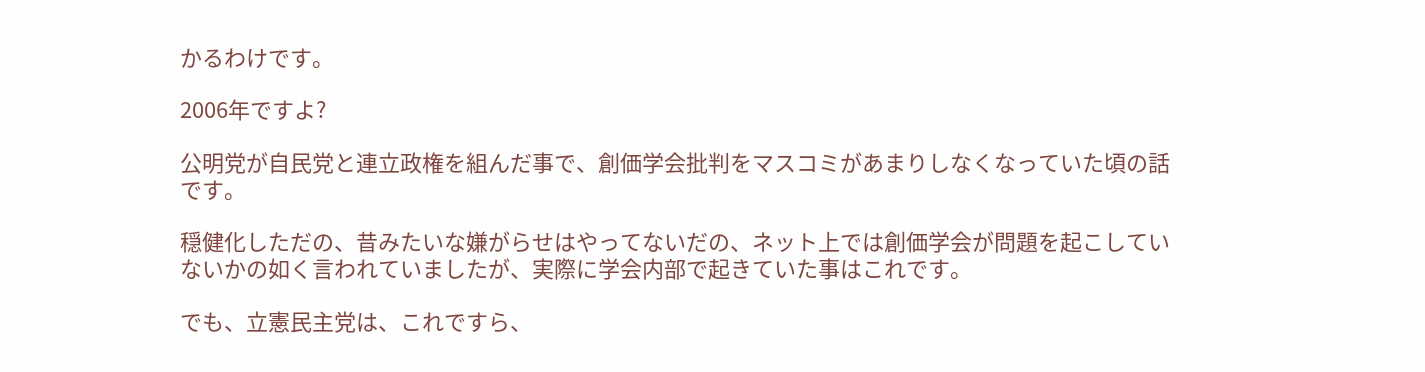かるわけです。

2006年ですよ?

公明党が自民党と連立政権を組んだ事で、創価学会批判をマスコミがあまりしなくなっていた頃の話です。

穏健化しただの、昔みたいな嫌がらせはやってないだの、ネット上では創価学会が問題を起こしていないかの如く言われていましたが、実際に学会内部で起きていた事はこれです。

でも、立憲民主党は、これですら、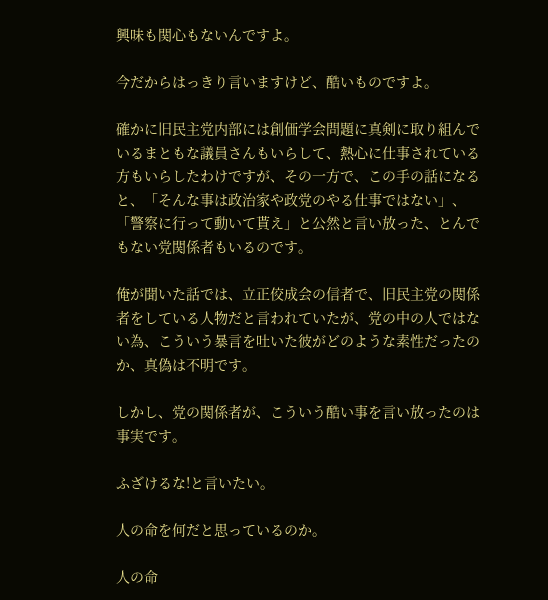興味も関心もないんですよ。

今だからはっきり言いますけど、酷いものですよ。

確かに旧民主党内部には創価学会問題に真剣に取り組んでいるまともな議員さんもいらして、熱心に仕事されている方もいらしたわけですが、その一方で、この手の話になると、「そんな事は政治家や政党のやる仕事ではない」、「警察に行って動いて貰え」と公然と言い放った、とんでもない党関係者もいるのです。

俺が聞いた話では、立正佼成会の信者で、旧民主党の関係者をしている人物だと言われていたが、党の中の人ではない為、こういう暴言を吐いた彼がどのような素性だったのか、真偽は不明です。

しかし、党の関係者が、こういう酷い事を言い放ったのは事実です。

ふざけるな!と言いたい。

人の命を何だと思っているのか。

人の命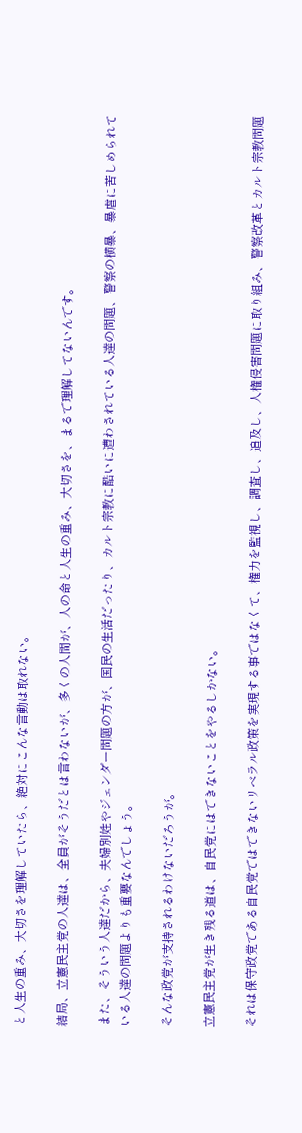と人生の重み、大切さを理解していたら、絶対にこんな言動は取れない。

結局、立憲民主党の人達は、全員がそうだとは言わないが、多くの人間が、人の命と人生の重み、大切さを、まるで理解してないんです。

また、そういう人達だから、夫婦別姓やジェンダー問題の方が、国民の生活だったり、カルト宗教に酷いに遭わされている人達の問題、警察の横暴、暴虐に苦しめられている人達の問題よりも重要なんでしょう。

そんな政党が支持されるわけないだろうが。

立憲民主党が生き残る道は、自民党にはできないことをやるしかない。

それは保守政党である自民党ではできないリベラル政策を実現する事ではなくて、権力を監視し、調査し、追及し、人権侵害問題に取り組み、警察改革とカルト宗教問題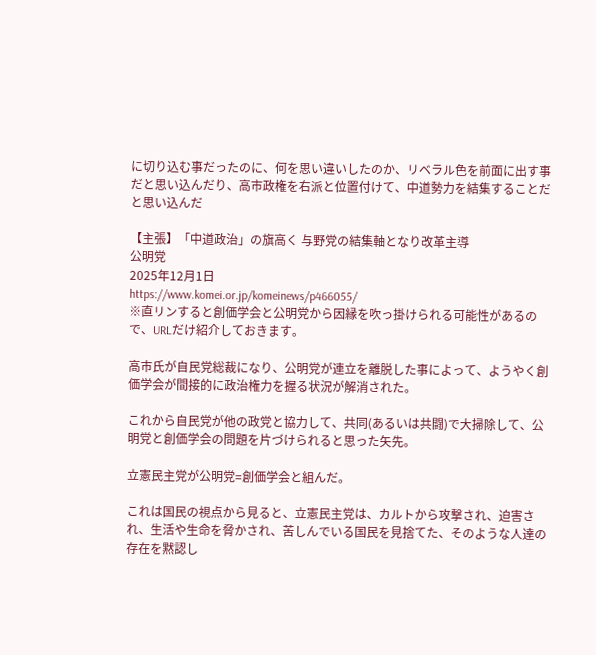に切り込む事だったのに、何を思い違いしたのか、リベラル色を前面に出す事だと思い込んだり、高市政権を右派と位置付けて、中道勢力を結集することだと思い込んだ

【主張】「中道政治」の旗高く 与野党の結集軸となり改革主導
公明党
2025年12月1日
https://www.komei.or.jp/komeinews/p466055/
※直リンすると創価学会と公明党から因縁を吹っ掛けられる可能性があるので、URLだけ紹介しておきます。

高市氏が自民党総裁になり、公明党が連立を離脱した事によって、ようやく創価学会が間接的に政治権力を握る状況が解消された。

これから自民党が他の政党と協力して、共同(あるいは共闘)で大掃除して、公明党と創価学会の問題を片づけられると思った矢先。

立憲民主党が公明党=創価学会と組んだ。

これは国民の視点から見ると、立憲民主党は、カルトから攻撃され、迫害され、生活や生命を脅かされ、苦しんでいる国民を見捨てた、そのような人達の存在を黙認し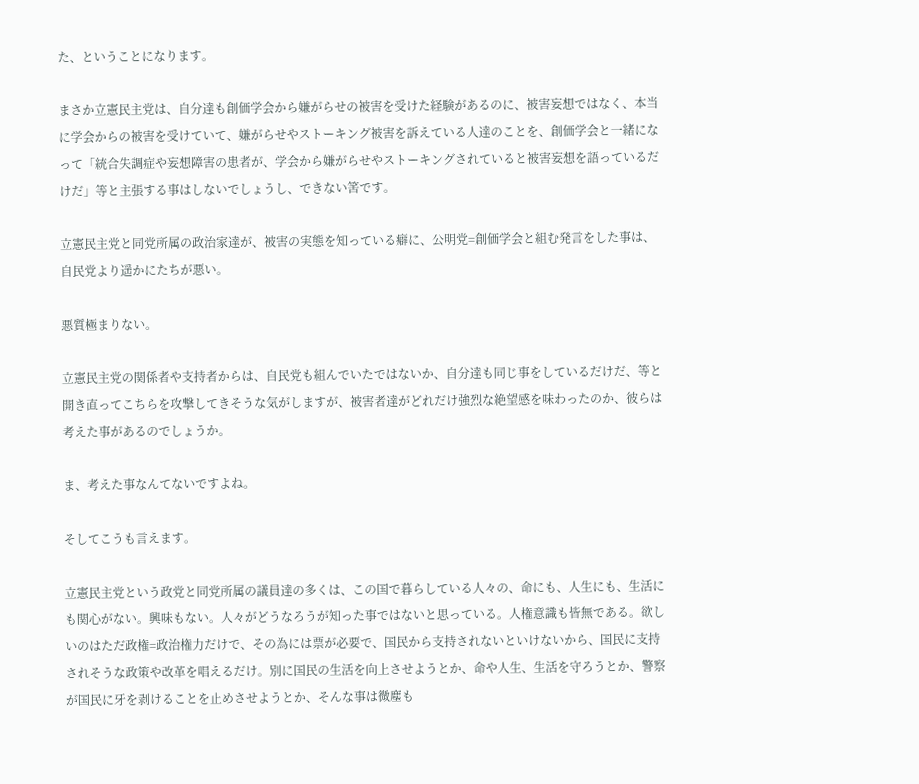た、ということになります。

まさか立憲民主党は、自分達も創価学会から嫌がらせの被害を受けた経験があるのに、被害妄想ではなく、本当に学会からの被害を受けていて、嫌がらせやストーキング被害を訴えている人達のことを、創価学会と一緒になって「統合失調症や妄想障害の患者が、学会から嫌がらせやストーキングされていると被害妄想を語っているだけだ」等と主張する事はしないでしょうし、できない筈です。

立憲民主党と同党所属の政治家達が、被害の実態を知っている癖に、公明党=創価学会と組む発言をした事は、自民党より遥かにたちが悪い。

悪質極まりない。

立憲民主党の関係者や支持者からは、自民党も組んでいたではないか、自分達も同じ事をしているだけだ、等と開き直ってこちらを攻撃してきそうな気がしますが、被害者達がどれだけ強烈な絶望感を味わったのか、彼らは考えた事があるのでしょうか。

ま、考えた事なんてないですよね。

そしてこうも言えます。

立憲民主党という政党と同党所属の議員達の多くは、この国で暮らしている人々の、命にも、人生にも、生活にも関心がない。興味もない。人々がどうなろうが知った事ではないと思っている。人権意識も皆無である。欲しいのはただ政権=政治権力だけで、その為には票が必要で、国民から支持されないといけないから、国民に支持されそうな政策や改革を唱えるだけ。別に国民の生活を向上させようとか、命や人生、生活を守ろうとか、警察が国民に牙を剥けることを止めさせようとか、そんな事は微塵も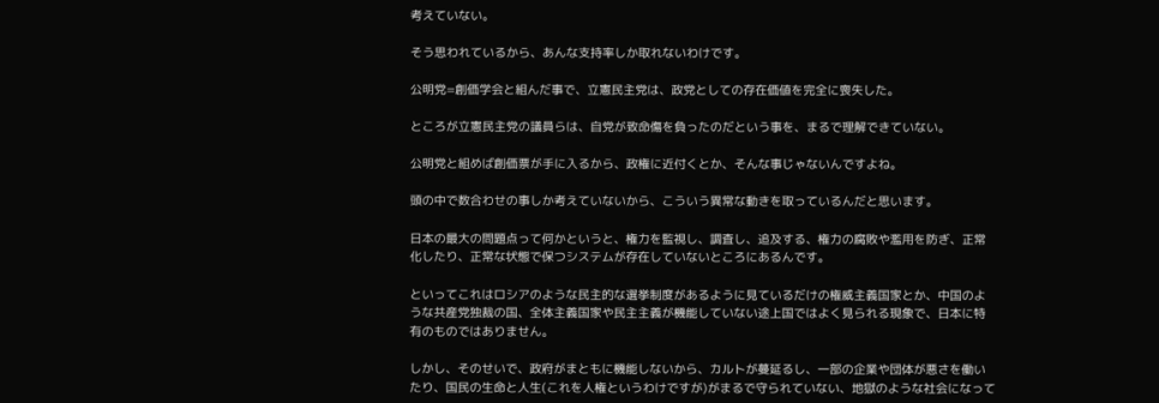考えていない。

そう思われているから、あんな支持率しか取れないわけです。

公明党=創価学会と組んだ事で、立憲民主党は、政党としての存在価値を完全に喪失した。

ところが立憲民主党の議員らは、自党が致命傷を負ったのだという事を、まるで理解できていない。

公明党と組めば創価票が手に入るから、政権に近付くとか、そんな事じゃないんですよね。

頭の中で数合わせの事しか考えていないから、こういう異常な動きを取っているんだと思います。

日本の最大の問題点って何かというと、権力を監視し、調査し、追及する、権力の腐敗や濫用を防ぎ、正常化したり、正常な状態で保つシステムが存在していないところにあるんです。

といってこれはロシアのような民主的な選挙制度があるように見ているだけの権威主義国家とか、中国のような共産党独裁の国、全体主義国家や民主主義が機能していない途上国ではよく見られる現象で、日本に特有のものではありません。

しかし、そのせいで、政府がまともに機能しないから、カルトが蔓延るし、一部の企業や団体が悪さを働いたり、国民の生命と人生(これを人権というわけですが)がまるで守られていない、地獄のような社会になって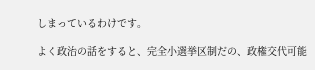しまっているわけです。

よく政治の話をすると、完全小選挙区制だの、政権交代可能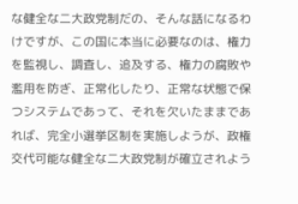な健全な二大政党制だの、そんな話になるわけですが、この国に本当に必要なのは、権力を監視し、調査し、追及する、権力の腐敗や濫用を防ぎ、正常化したり、正常な状態で保つシステムであって、それを欠いたままであれば、完全小選挙区制を実施しようが、政権交代可能な健全な二大政党制が確立されよう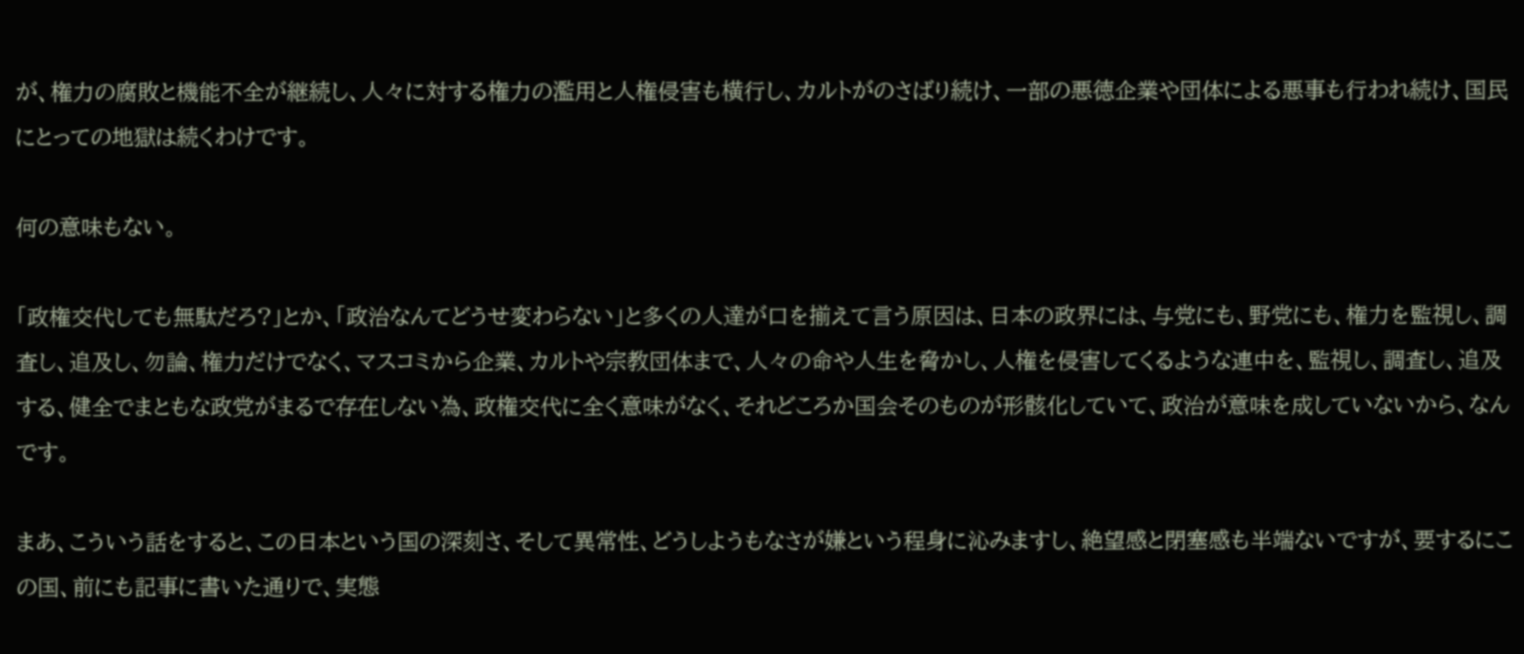が、権力の腐敗と機能不全が継続し、人々に対する権力の濫用と人権侵害も横行し、カルトがのさばり続け、一部の悪徳企業や団体による悪事も行われ続け、国民にとっての地獄は続くわけです。

何の意味もない。

「政権交代しても無駄だろ?」とか、「政治なんてどうせ変わらない」と多くの人達が口を揃えて言う原因は、日本の政界には、与党にも、野党にも、権力を監視し、調査し、追及し、勿論、権力だけでなく、マスコミから企業、カルトや宗教団体まで、人々の命や人生を脅かし、人権を侵害してくるような連中を、監視し、調査し、追及する、健全でまともな政党がまるで存在しない為、政権交代に全く意味がなく、それどころか国会そのものが形骸化していて、政治が意味を成していないから、なんです。

まあ、こういう話をすると、この日本という国の深刻さ、そして異常性、どうしようもなさが嫌という程身に沁みますし、絶望感と閉塞感も半端ないですが、要するにこの国、前にも記事に書いた通りで、実態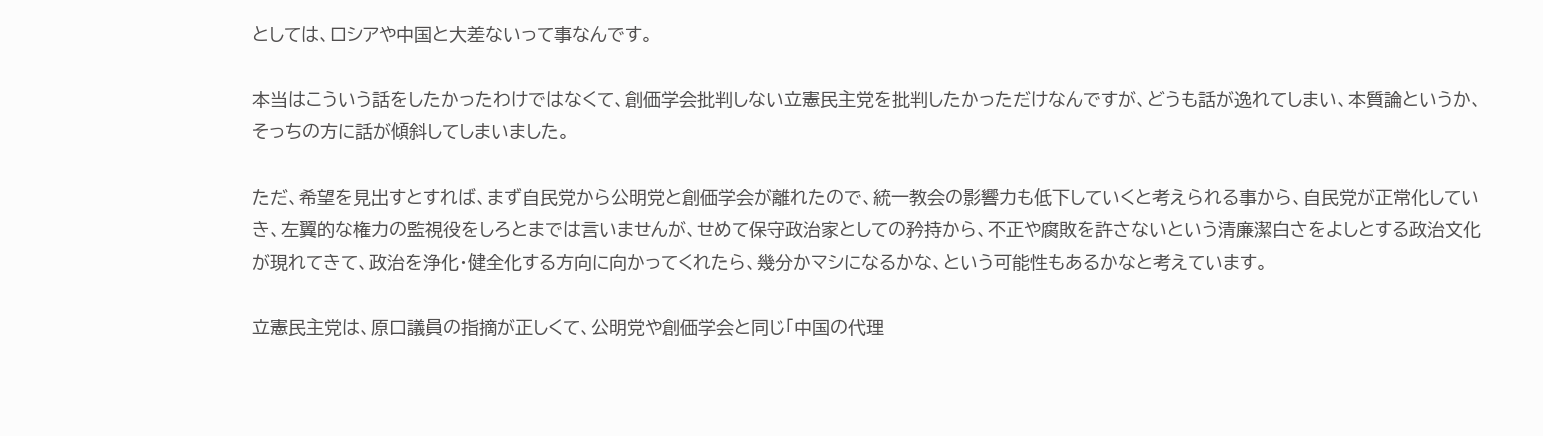としては、ロシアや中国と大差ないって事なんです。

本当はこういう話をしたかったわけではなくて、創価学会批判しない立憲民主党を批判したかっただけなんですが、どうも話が逸れてしまい、本質論というか、そっちの方に話が傾斜してしまいました。

ただ、希望を見出すとすれば、まず自民党から公明党と創価学会が離れたので、統一教会の影響力も低下していくと考えられる事から、自民党が正常化していき、左翼的な権力の監視役をしろとまでは言いませんが、せめて保守政治家としての矜持から、不正や腐敗を許さないという清廉潔白さをよしとする政治文化が現れてきて、政治を浄化・健全化する方向に向かってくれたら、幾分かマシになるかな、という可能性もあるかなと考えています。

立憲民主党は、原口議員の指摘が正しくて、公明党や創価学会と同じ「中国の代理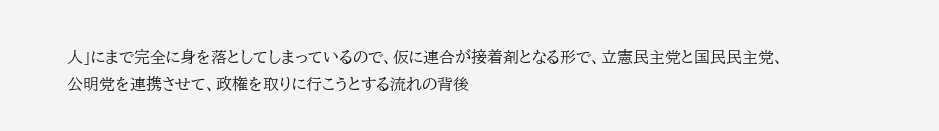人」にまで完全に身を落としてしまっているので、仮に連合が接着剤となる形で、立憲民主党と国民民主党、公明党を連携させて、政権を取りに行こうとする流れの背後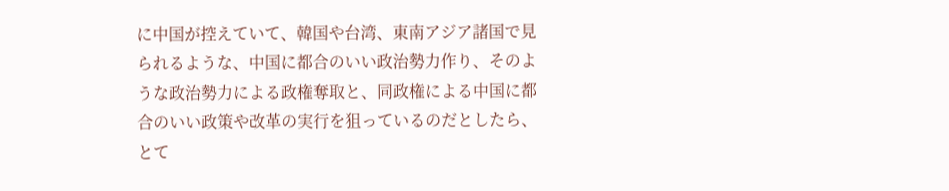に中国が控えていて、韓国や台湾、東南アジア諸国で見られるような、中国に都合のいい政治勢力作り、そのような政治勢力による政権奪取と、同政権による中国に都合のいい政策や改革の実行を狙っているのだとしたら、とて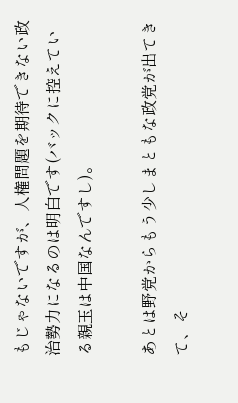もじゃないですが、人権問題を期待できない政治勢力になるのは明白です(バックに控えている親玉は中国なんですし)。

あとは野党からもう少しまともな政党が出てきて、そ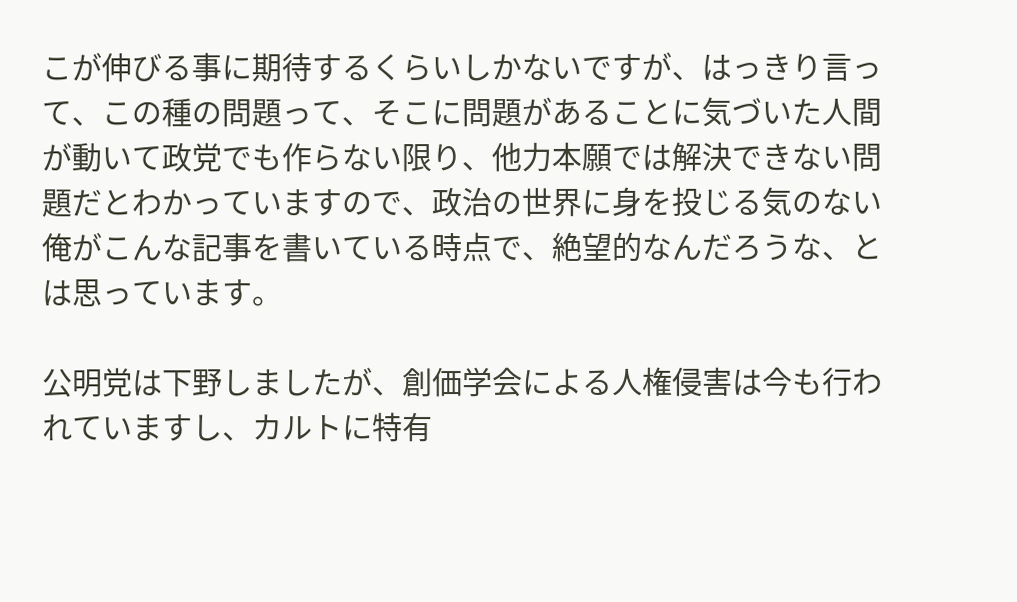こが伸びる事に期待するくらいしかないですが、はっきり言って、この種の問題って、そこに問題があることに気づいた人間が動いて政党でも作らない限り、他力本願では解決できない問題だとわかっていますので、政治の世界に身を投じる気のない俺がこんな記事を書いている時点で、絶望的なんだろうな、とは思っています。

公明党は下野しましたが、創価学会による人権侵害は今も行われていますし、カルトに特有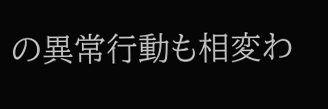の異常行動も相変わ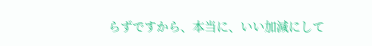らずですから、本当に、いい加減にして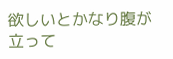欲しいとかなり腹が立って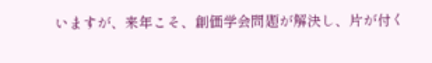いますが、来年こそ、創価学会問題が解決し、片が付く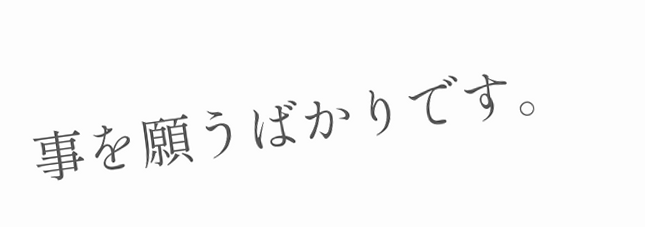事を願うばかりです。